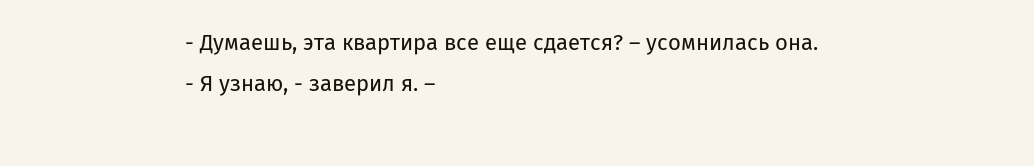- Думаешь, эта квартира все еще сдается? – усомнилась она.
- Я узнаю, - заверил я. –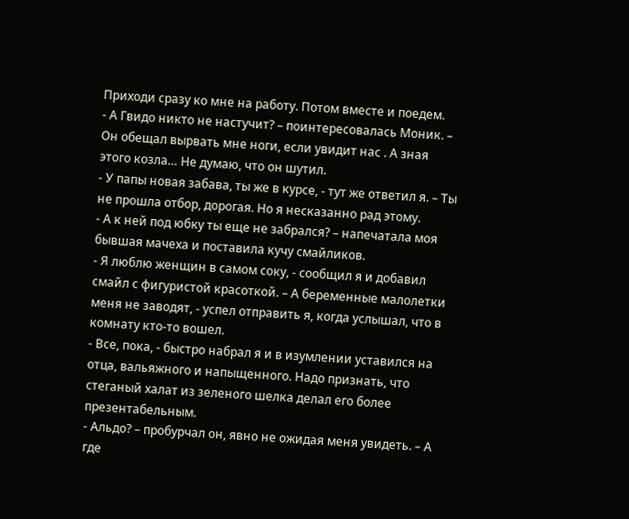Приходи сразу ко мне на работу. Потом вместе и поедем.
- А Гвидо никто не настучит? – поинтересовалась Моник. – Он обещал вырвать мне ноги, если увидит нас . А зная этого козла… Не думаю, что он шутил.
- У папы новая забава, ты же в курсе, - тут же ответил я. – Ты не прошла отбор, дорогая. Но я несказанно рад этому.
- А к ней под юбку ты еще не забрался? – напечатала моя бывшая мачеха и поставила кучу смайликов.
- Я люблю женщин в самом соку, - сообщил я и добавил смайл с фигуристой красоткой. – А беременные малолетки меня не заводят, - успел отправить я, когда услышал, что в комнату кто-то вошел.
- Все, пока, - быстро набрал я и в изумлении уставился на отца, вальяжного и напыщенного. Надо признать, что стеганый халат из зеленого шелка делал его более презентабельным.
- Альдо? – пробурчал он, явно не ожидая меня увидеть. – А где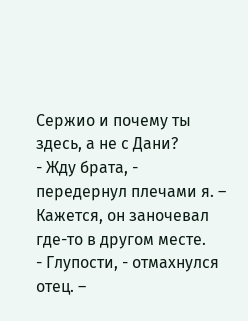Сержио и почему ты здесь, а не с Дани?
- Жду брата, - передернул плечами я. – Кажется, он заночевал где-то в другом месте.
- Глупости, - отмахнулся отец. –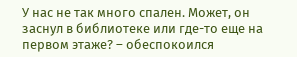У нас не так много спален. Может, он заснул в библиотеке или где-то еще на первом этаже? – обеспокоился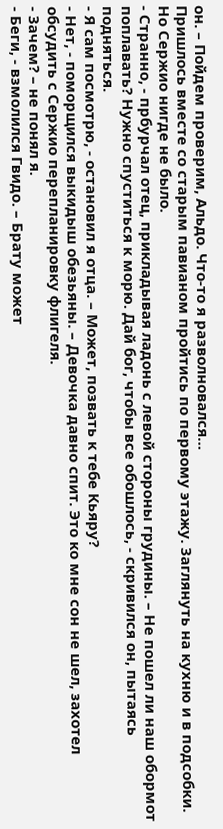он. – Пойдем проверим, Альдо. Что-то я разволновался…
Пришлось вместе со старым павианом пройтись по первому этажу. Заглянуть на кухню и в подсобки. Но Сержио нигде не было.
- Странно, - прбурчал отец, прикладывая ладонь с левой стороны грудины. – Не пошел ли наш обормот поплавать? Нужно спуститься к морю. Дай бог, чтобы все обошлось, - скривился он, пытаясь подняться.
- Я сам посмотрю, - остановил я отца. – Может, позвать к тебе Кьяру?
- Нет, - поморщился выкидыш обезьяны. – Девочка давно спит. Это ко мне сон не шел, захотел обсудить с Сержио перепланировку флигеля.
- Зачем? – не понял я.
- Беги, - взмолился Гвидо. – Брату может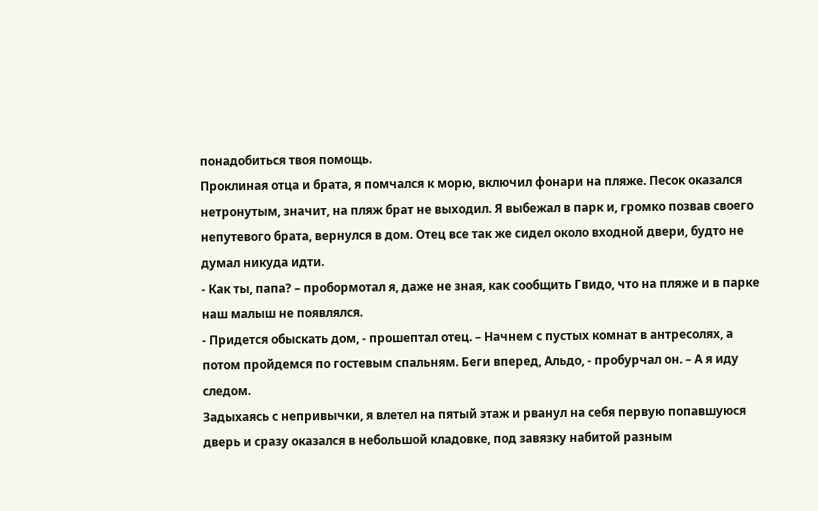понадобиться твоя помощь.
Проклиная отца и брата, я помчался к морю, включил фонари на пляже. Песок оказался нетронутым, значит, на пляж брат не выходил. Я выбежал в парк и, громко позвав своего непутевого брата, вернулся в дом. Отец все так же сидел около входной двери, будто не думал никуда идти.
- Как ты, папа? – пробормотал я, даже не зная, как сообщить Гвидо, что на пляже и в парке наш малыш не появлялся.
- Придется обыскать дом, - прошептал отец. – Начнем с пустых комнат в антресолях, а потом пройдемся по гостевым спальням. Беги вперед, Альдо, - пробурчал он. – А я иду следом.
Задыхаясь с непривычки, я влетел на пятый этаж и рванул на себя первую попавшуюся дверь и сразу оказался в небольшой кладовке, под завязку набитой разным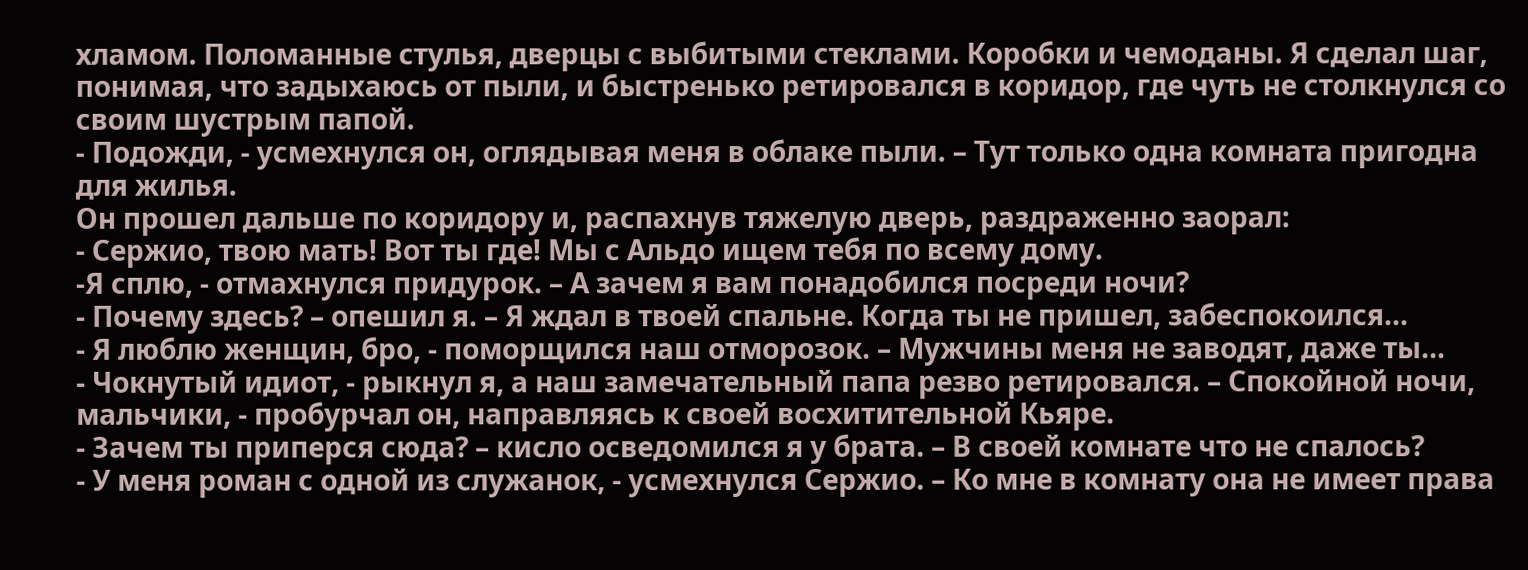хламом. Поломанные стулья, дверцы с выбитыми стеклами. Коробки и чемоданы. Я сделал шаг, понимая, что задыхаюсь от пыли, и быстренько ретировался в коридор, где чуть не столкнулся со своим шустрым папой.
- Подожди, - усмехнулся он, оглядывая меня в облаке пыли. – Тут только одна комната пригодна для жилья.
Он прошел дальше по коридору и, распахнув тяжелую дверь, раздраженно заорал:
- Сержио, твою мать! Вот ты где! Мы с Альдо ищем тебя по всему дому.
-Я сплю, - отмахнулся придурок. – А зачем я вам понадобился посреди ночи?
- Почему здесь? – опешил я. – Я ждал в твоей спальне. Когда ты не пришел, забеспокоился…
- Я люблю женщин, бро, - поморщился наш отморозок. – Мужчины меня не заводят, даже ты…
- Чокнутый идиот, - рыкнул я, а наш замечательный папа резво ретировался. – Спокойной ночи, мальчики, - пробурчал он, направляясь к своей восхитительной Кьяре.
- Зачем ты приперся сюда? – кисло осведомился я у брата. – В своей комнате что не спалось?
- У меня роман с одной из служанок, - усмехнулся Сержио. – Ко мне в комнату она не имеет права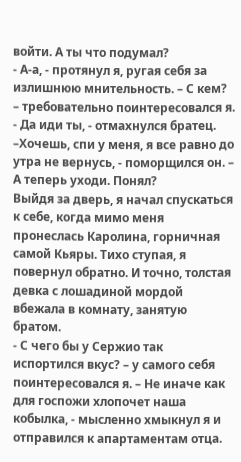войти. А ты что подумал?
- А-а, - протянул я, ругая себя за излишнюю мнительность. – С кем? – требовательно поинтересовался я.
- Да иди ты, - отмахнулся братец. –Хочешь, спи у меня, я все равно до утра не вернусь, - поморщился он. – А теперь уходи. Понял?
Выйдя за дверь, я начал спускаться к себе, когда мимо меня пронеслась Каролина, горничная самой Кьяры. Тихо ступая, я повернул обратно. И точно, толстая девка с лошадиной мордой вбежала в комнату, занятую братом.
- С чего бы у Сержио так испортился вкус? – у самого себя поинтересовался я. – Не иначе как для госпожи хлопочет наша кобылка, - мысленно хмыкнул я и отправился к апартаментам отца.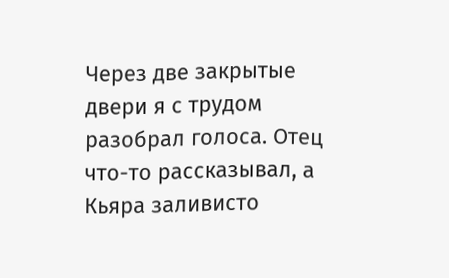Через две закрытые двери я с трудом разобрал голоса. Отец что-то рассказывал, а Кьяра заливисто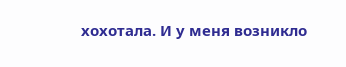хохотала. И у меня возникло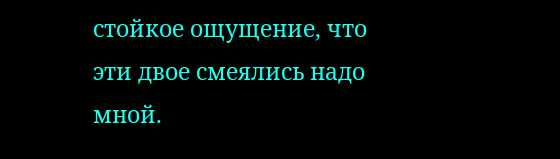стойкое ощущение, что эти двое смеялись надо мной.